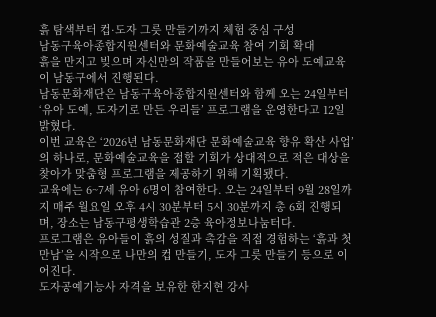흙 탐색부터 컵·도자 그릇 만들기까지 체험 중심 구성
남동구육아종합지원센터와 문화예술교육 참여 기회 확대
흙을 만지고 빚으며 자신만의 작품을 만들어보는 유아 도예교육이 남동구에서 진행된다.
남동문화재단은 남동구육아종합지원센터와 함께 오는 24일부터 ‘유아 도예, 도자기로 만든 우리들’ 프로그램을 운영한다고 12일 밝혔다.
이번 교육은 ‘2026년 남동문화재단 문화예술교육 향유 확산 사업’의 하나로, 문화예술교육을 접할 기회가 상대적으로 적은 대상을 찾아가 맞춤형 프로그램을 제공하기 위해 기획됐다.
교육에는 6~7세 유아 6명이 참여한다. 오는 24일부터 9월 28일까지 매주 월요일 오후 4시 30분부터 5시 30분까지 총 6회 진행되며, 장소는 남동구평생학습관 2층 육아정보나눔터다.
프로그램은 유아들이 흙의 성질과 촉감을 직접 경험하는 ‘흙과 첫 만남’을 시작으로 나만의 컵 만들기, 도자 그릇 만들기 등으로 이어진다.
도자공예기능사 자격을 보유한 한지현 강사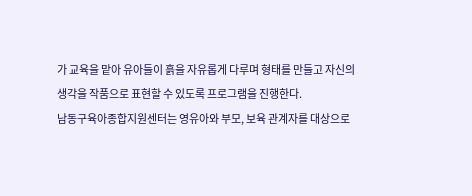가 교육을 맡아 유아들이 흙을 자유롭게 다루며 형태를 만들고 자신의 생각을 작품으로 표현할 수 있도록 프로그램을 진행한다.
남동구육아종합지원센터는 영유아와 부모, 보육 관계자를 대상으로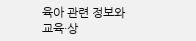육아 관련 정보와 교육·상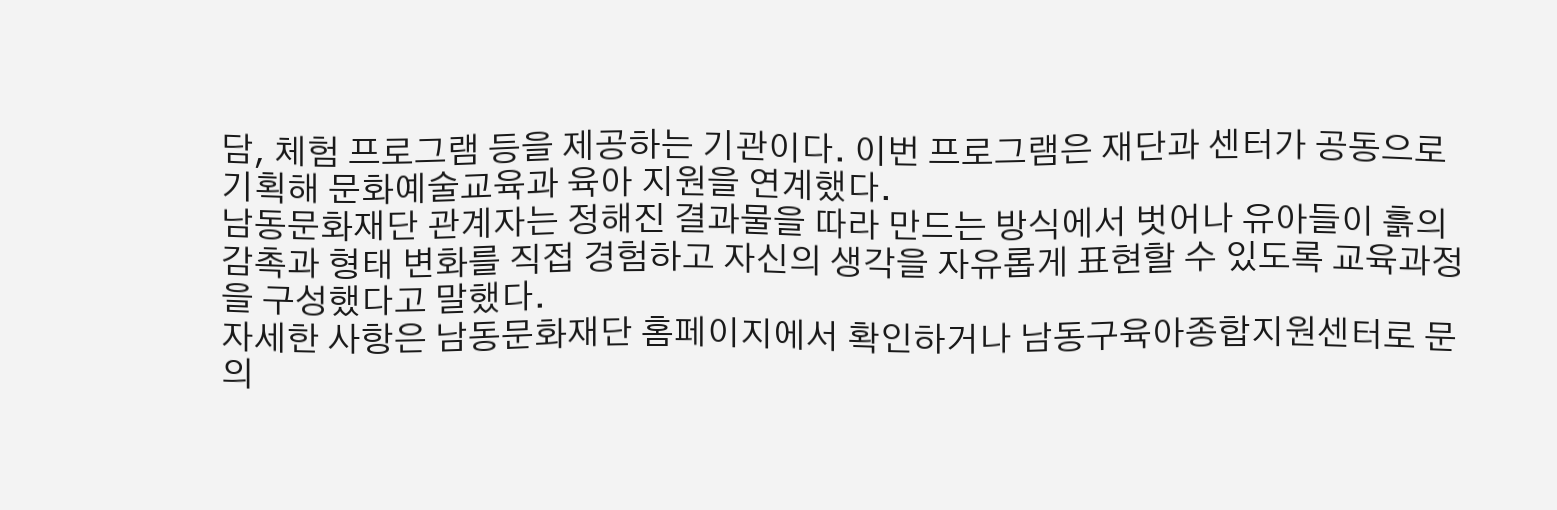담, 체험 프로그램 등을 제공하는 기관이다. 이번 프로그램은 재단과 센터가 공동으로 기획해 문화예술교육과 육아 지원을 연계했다.
남동문화재단 관계자는 정해진 결과물을 따라 만드는 방식에서 벗어나 유아들이 흙의 감촉과 형태 변화를 직접 경험하고 자신의 생각을 자유롭게 표현할 수 있도록 교육과정을 구성했다고 말했다.
자세한 사항은 남동문화재단 홈페이지에서 확인하거나 남동구육아종합지원센터로 문의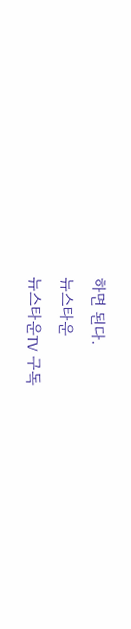하면 된다.
뉴스타운
뉴스타운TV 구독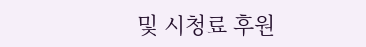및 시청료 후원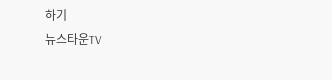하기
뉴스타운TV